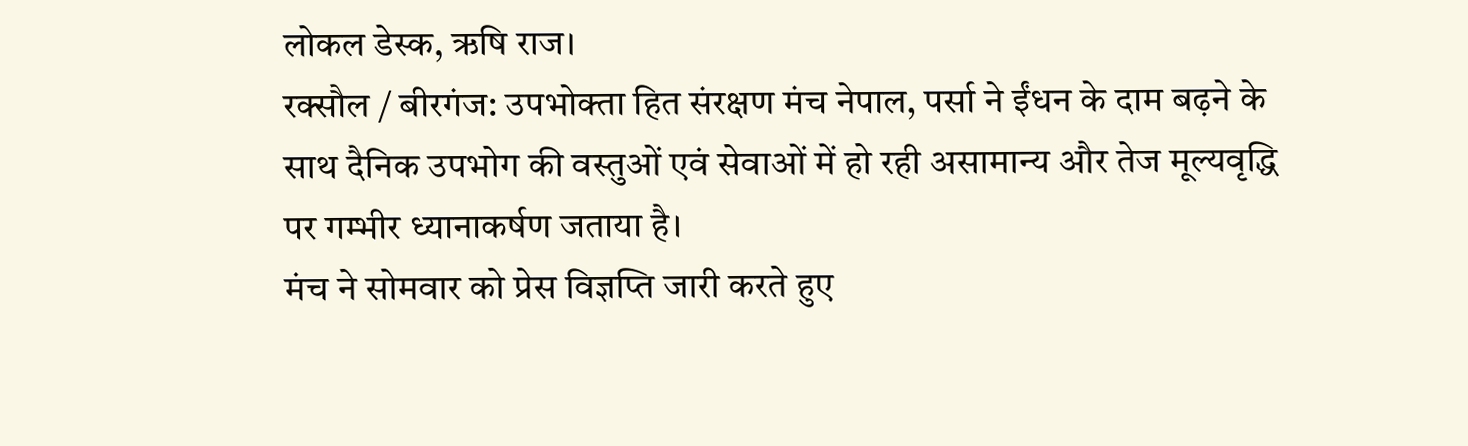लोकल डेस्क, ऋषि राज।
रक्सौल / बीरगंज: उपभोक्ता हित संरक्षण मंच नेपाल, पर्सा ने ईंधन के दाम बढ़ने के साथ दैनिक उपभोग की वस्तुओं एवं सेवाओं में हो रही असामान्य और तेज मूल्यवृद्धि पर गम्भीर ध्यानाकर्षण जताया है।
मंच ने सोमवार को प्रेस विज्ञप्ति जारी करते हुए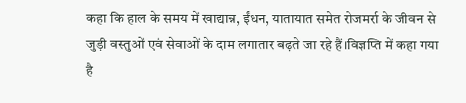कहा कि हाल के समय में खाद्यान्न, ईंधन, यातायात समेत रोजमर्रा के जीवन से जुड़ी वस्तुओं एवं सेवाओं के दाम लगातार बढ़ते जा रहे हैं।विज्ञप्ति में कहा गया है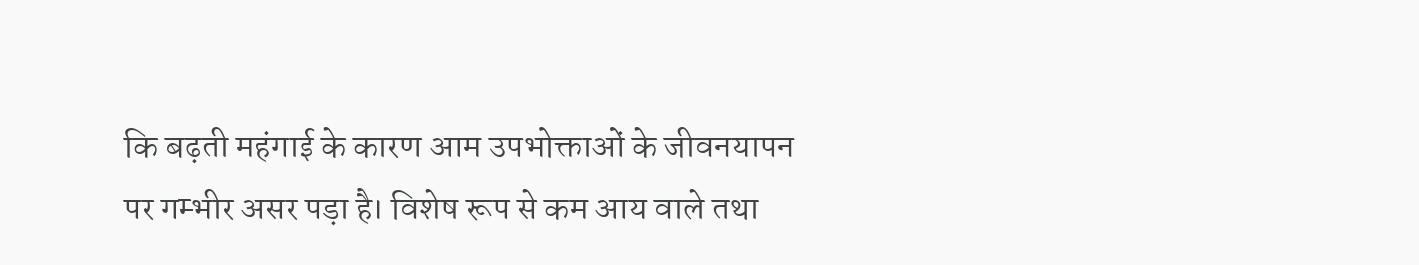कि बढ़ती महंगाई के कारण आम उपभोक्ताओं के जीवनयापन पर गम्भीर असर पड़ा है। विशेष रूप से कम आय वाले तथा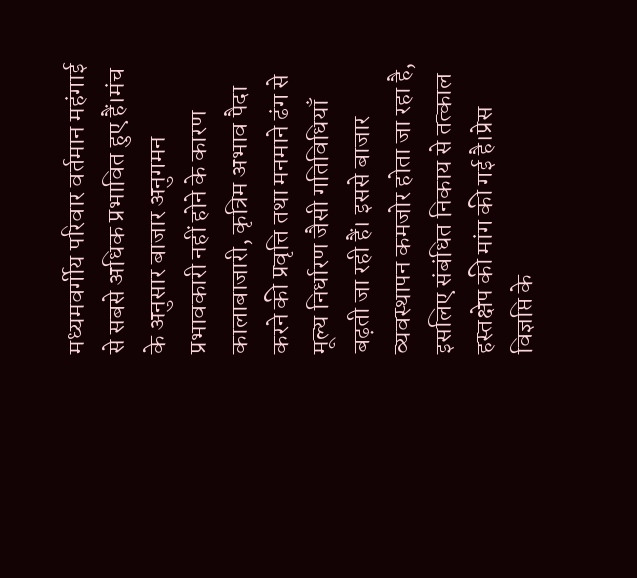मध्यमवर्गीय परिवार वर्तमान महंगाई से सबसे अधिक प्रभावित हुए हैं।मंच के अनुसार बाजार अनुगमन प्रभावकारी नहीं होने के कारण कालाबाजारी, कृत्रिम अभाव पैदा करने की प्रवृत्ति तथा मनमाने ढंग से मूल्य निर्धारण जैसी गतिविधियाँ बढ़ती जा रही हैं। इससे बाजार व्यवस्थापन कमजोर होता जा रहा है, इसलिए संबंधित निकाय से तत्काल हस्तक्षेप की मांग की गई है।प्रेस विज्ञप्ति के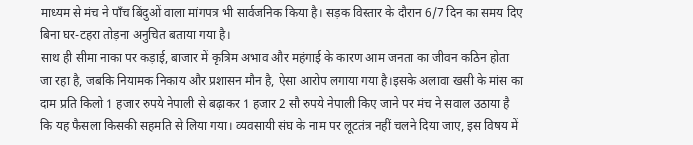माध्यम से मंच ने पाँच बिंदुओं वाला मांगपत्र भी सार्वजनिक किया है। सड़क विस्तार के दौरान 6/7 दिन का समय दिए बिना घर-टहरा तोड़ना अनुचित बताया गया है।
साथ ही सीमा नाका पर कड़ाई, बाजार में कृत्रिम अभाव और महंगाई के कारण आम जनता का जीवन कठिन होता जा रहा है, जबकि नियामक निकाय और प्रशासन मौन है, ऐसा आरोप लगाया गया है।इसके अलावा खसी के मांस का दाम प्रति किलो 1 हजार रुपये नेपाली से बढ़ाकर 1 हजार 2 सौ रुपये नेपाली किए जाने पर मंच ने सवाल उठाया है कि यह फैसला किसकी सहमति से लिया गया। व्यवसायी संघ के नाम पर लूटतंत्र नहीं चलने दिया जाए, इस विषय में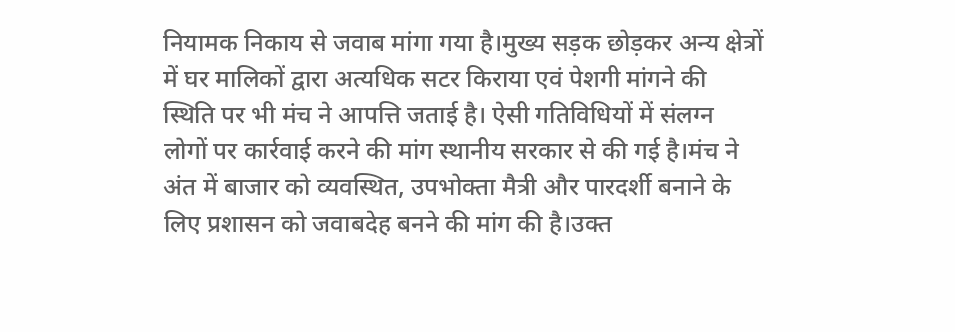नियामक निकाय से जवाब मांगा गया है।मुख्य सड़क छोड़कर अन्य क्षेत्रों में घर मालिकों द्वारा अत्यधिक सटर किराया एवं पेशगी मांगने की स्थिति पर भी मंच ने आपत्ति जताई है। ऐसी गतिविधियों में संलग्न लोगों पर कार्रवाई करने की मांग स्थानीय सरकार से की गई है।मंच ने अंत में बाजार को व्यवस्थित, उपभोक्ता मैत्री और पारदर्शी बनाने के लिए प्रशासन को जवाबदेह बनने की मांग की है।उक्त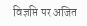विज्ञप्ति पर अजित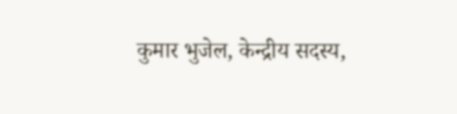कुमार भुजेल, केन्द्रीय सदस्य,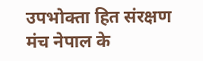उपभोक्ता हित संरक्षण मंच नेपाल के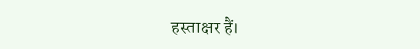हस्ताक्षर हैं।